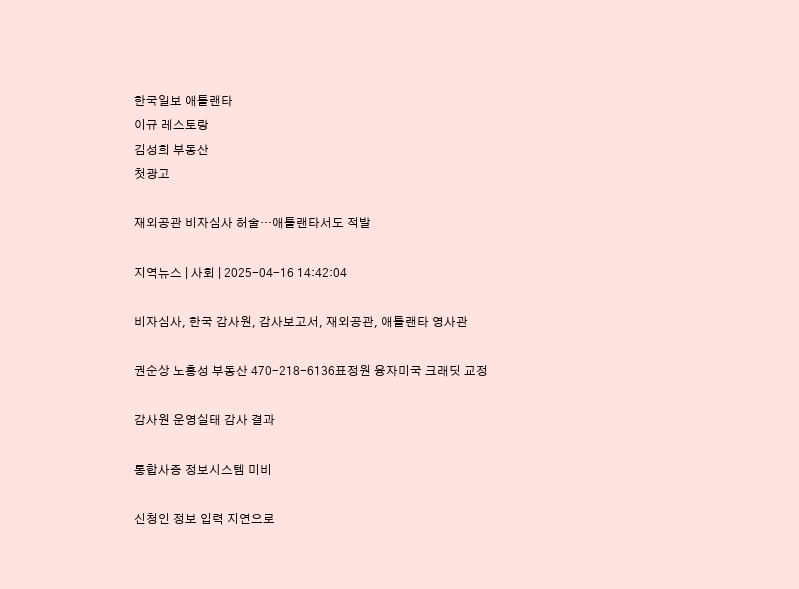한국일보 애틀랜타
이규 레스토랑
김성희 부동산
첫광고

재외공관 비자심사 허술…애틀랜타서도 적발

지역뉴스 | 사회 | 2025-04-16 14:42:04

비자심사, 한국 감사원, 감사보고서, 재외공관, 애틀랜타 영사관

권순상 노흥성 부동산 470-218-6136표정원 융자미국 크래딧 교정

감사원 운영실태 감사 결과

통합사증 정보시스템 미비

신청인 정보 입력 지연으로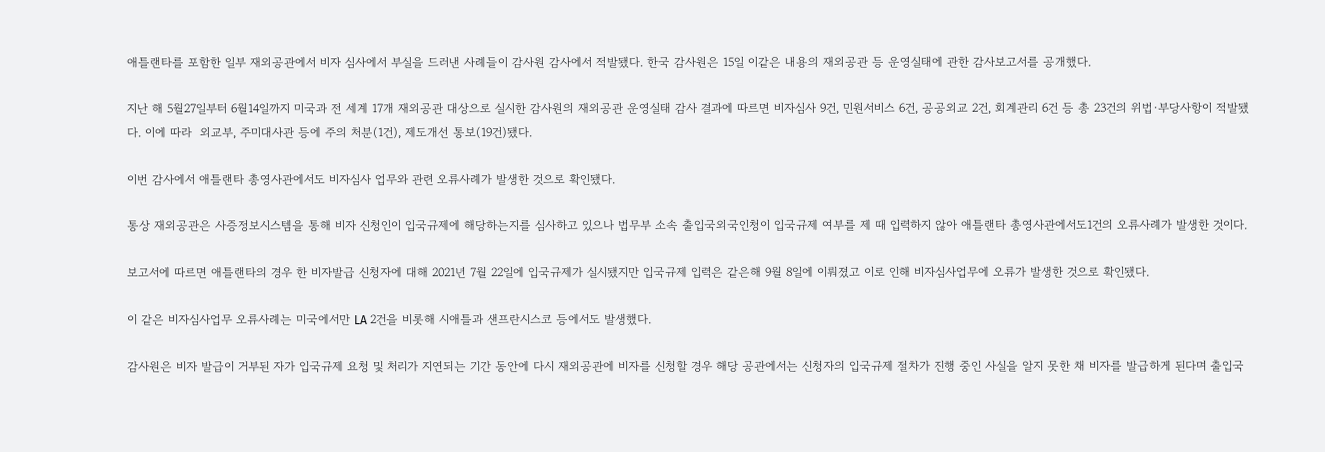애틀랜타를 포함한 일부 재외공관에서 비자 심사에서 부실을 드러낸 사례들이 감사원 감사에서 적발됐다. 한국 감사원은 15일 이같은 내용의 재외공관 등 운영실태에 관한 감사보고서를 공개했다.

지난 해 5월27일부터 6월14일까지 미국과 전 세계 17개 재외공관 대상으로 실시한 감사원의 재외공관 운영실태 감사 결과에 따르면 비자심사 9건, 민원서비스 6건, 공공외교 2건, 회계관리 6건 등 총 23건의 위법·부당사항이 적발됐다. 이에 따라  외교부, 주미대사관 등에 주의 처분(1건), 제도개선 통보(19건)됐다.

이번 감사에서 애틀랜타 총영사관에서도 비자심사 업무와 관련 오류사례가 발생한 것으로 확인됐다.

통상 재외공관은 사증정보시스템을 통해 비자 신청인이 입국규제에 해당하는지를 심사하고 있으나 법무부 소속 출입국외국인청이 입국규제 여부를 제 때 입력하지 않아 애틀랜타 총영사관에서도1건의 오류사례가 발생한 것이다.

보고서에 따르면 애틀랜타의 경우 한 비자발급 신청자에 대해 2021년 7월 22일에 입국규제가 실시됐지만 입국규제 입력은 같은해 9월 8일에 이뤄졌고 이로 인해 비자심사업무에 오류가 발생한 것으로 확인됐다.

이 같은 비자심사업무 오류사례는 미국에서만 LA 2건을 비롯해 시애틀과 샌프란시스코 등에서도 발생했다.

감사원은 비자 발급이 거부된 자가 입국규제 요청 및 처리가 지연되는 기간 동안에 다시 재외공관에 비자를 신청할 경우 해당 공관에서는 신청자의 입국규제 절차가 진행 중인 사실을 알지 못한 채 비자를 발급하게 된다며 출입국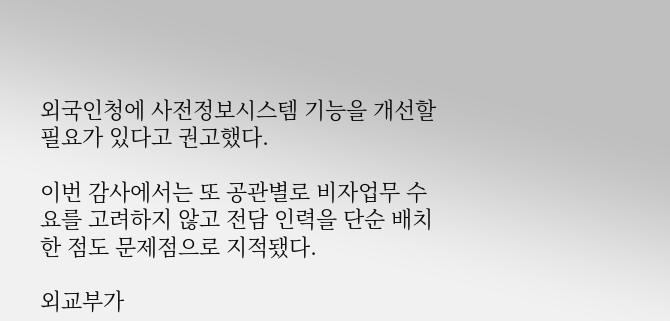외국인청에 사전정보시스템 기능을 개선할 필요가 있다고 권고했다.

이번 감사에서는 또 공관별로 비자업무 수요를 고려하지 않고 전담 인력을 단순 배치한 점도 문제점으로 지적됐다.

외교부가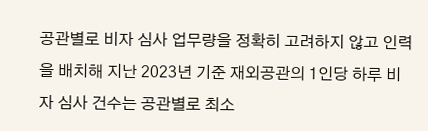공관별로 비자 심사 업무량을 정확히 고려하지 않고 인력을 배치해 지난 2023년 기준 재외공관의 1인당 하루 비자 심사 건수는 공관별로 최소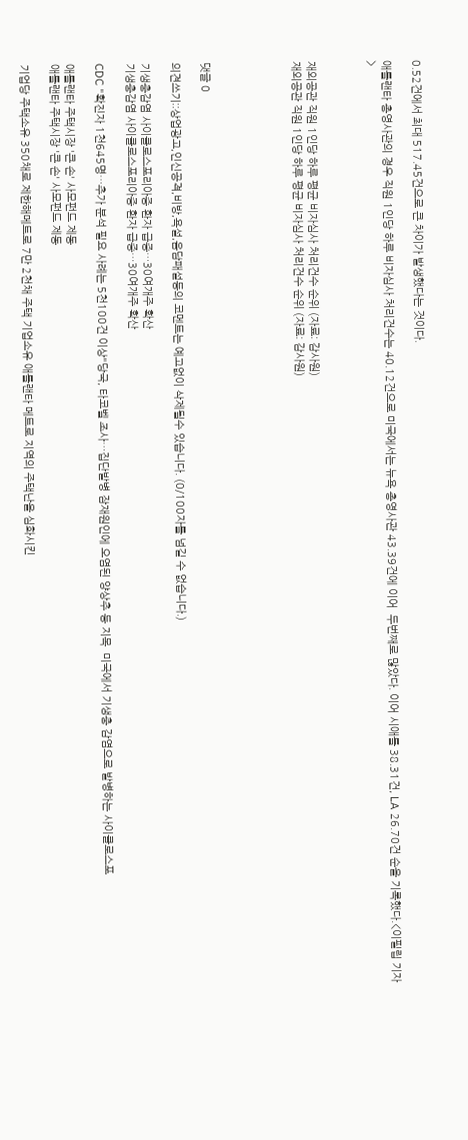0.52건에서 최대 517.45건으로 큰 차이가 발생했다는 것이다.

애틀랜타 총영사관의 경우 직원 1인당 하루 비자심사 처리건수는 40.12건으로 미국에서는 뉴욕 총영사관 43.39건에 이어  두번째로 많았다. 이어 시애틀 38.31건, LA 26.70건 순을 기록했다.<이필립 기자>



재외공관 직원 1인당 하루 평균 비자심사 처리건수 순위 (자료: 감사원)
재외공관 직원 1인당 하루 평균 비자심사 처리건수 순위 (자료: 감사원)





댓글 0

의견쓰기::상업광고,인신공격,비방,욕설,음담패설등의 코멘트는 예고없이 삭제될수 있습니다. (0/100자를 넘길 수 없습니다.)

기생충감염 사이클로스포리아증 환자 급증…30여개주 확산
기생충감염 사이클로스포리아증 환자 급증…30여개주 확산

CDC "확진자 1천645명…추가 분석 필요 사례는 5천100건 이상"당국, 타코벨 조사…집단발병 잠재원인에 오염된 양상추 등 지목  미국에서 기생충 감염으로 발병하는 사이클로스포

애틀랜타 주택시장 '큰 손' 사모펀드 제동
애틀랜타 주택시장 '큰 손' 사모펀드 제동

기업당 주택소유 350채로 제한해메트로 7만 2천채 주택 기업소유 애틀랜타 메트로 지역의 주택난을 심화시킨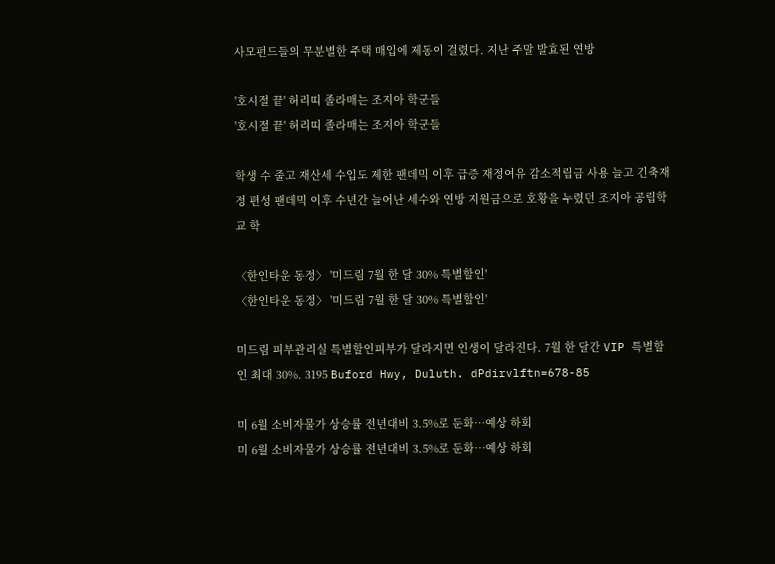사모펀드들의 무분별한 주택 매입에 제동이 걸렸다. 지난 주말 발효된 연방

'호시절 끝' 허리띠 졸라매는 조지아 학군들
'호시절 끝' 허리띠 졸라매는 조지아 학군들

학생 수 줄고 재산세 수입도 제한 팬데믹 이후 급증 재정여유 감소적립금 사용 늘고 긴축재정 편성 팬데믹 이후 수년간 늘어난 세수와 연방 지원금으로 호황을 누렸던 조지아 공립학교 학

〈한인타운 동정〉 '미드림 7월 한 달 30% 특별할인'
〈한인타운 동정〉 '미드림 7월 한 달 30% 특별할인'

미드림 피부관리실 특별할인피부가 달라지면 인생이 달라진다. 7월 한 달간 VIP 특별할인 최대 30%. 3195 Buford Hwy, Duluth. dPdirvlftn=678-85

미 6월 소비자물가 상승률 전년대비 3.5%로 둔화…예상 하회
미 6월 소비자물가 상승률 전년대비 3.5%로 둔화…예상 하회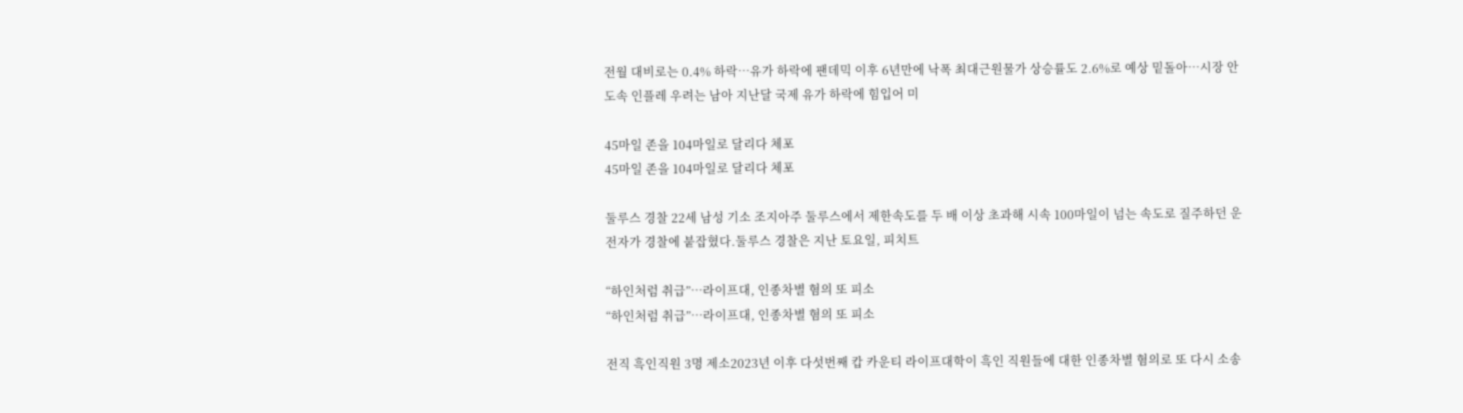전월 대비로는 0.4% 하락…유가 하락에 팬데믹 이후 6년만에 낙폭 최대근원물가 상승률도 2.6%로 예상 밑돌아…시장 안도속 인플레 우려는 남아 지난달 국제 유가 하락에 힘입어 미

45마일 존을 104마일로 달리다 체포
45마일 존을 104마일로 달리다 체포

둘루스 경찰 22세 남성 기소 조지아주 둘루스에서 제한속도를 두 배 이상 초과해 시속 100마일이 넘는 속도로 질주하던 운전자가 경찰에 붙잡혔다.둘루스 경찰은 지난 토요일, 피치트

“하인처럼 취급”…라이프대, 인종차별 혐의 또 피소
“하인처럼 취급”…라이프대, 인종차별 혐의 또 피소

전직 흑인직원 3명 제소2023년 이후 다섯번째 캅 카운티 라이프대학이 흑인 직원들에 대한 인종차별 혐의로 또 다시 소송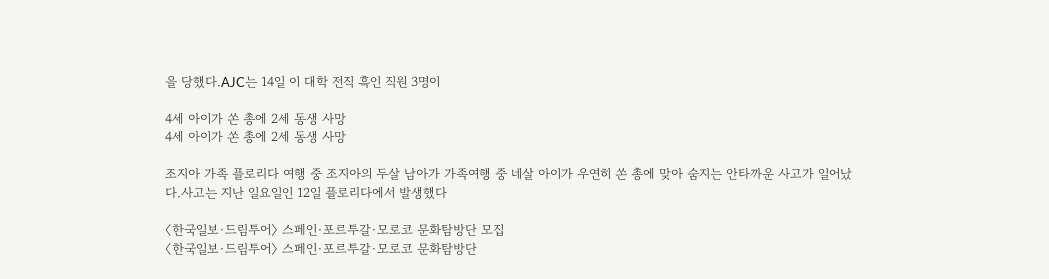을 당했다.AJC는 14일 이 대학 전직 흑인 직원 3명이

4세 아이가 쏜 총에 2세 동생 사망
4세 아이가 쏜 총에 2세 동생 사망

조지아 가족 플로리다 여행 중 조지아의 두살 남아가 가족여행 중 네살 아이가 우연히 쏜 총에 맞아 숨지는 안타까운 사고가 일어났다.사고는 지난 일요일인 12일 플로리다에서 발생했다

〈한국일보·드림투어〉 스페인·포르투갈·모로코 문화탐방단 모집
〈한국일보·드림투어〉 스페인·포르투갈·모로코 문화탐방단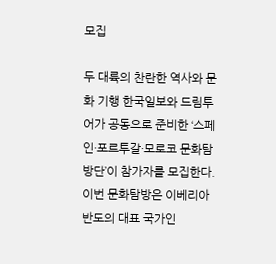모집

두 대륙의 찬란한 역사와 문화 기행 한국일보와 드림투어가 공동으로 준비한 ‘스페인·포르투갈·모로코 문화탐방단’이 참가자를 모집한다. 이번 문화탐방은 이베리아 반도의 대표 국가인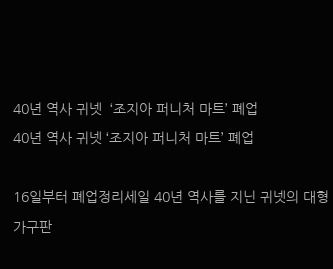40년 역사 귀넷  ‘조지아 퍼니처 마트’ 폐업
40년 역사 귀넷 ‘조지아 퍼니처 마트’ 폐업

16일부터 폐업정리세일 40년 역사를 지닌 귀넷의 대형 가구판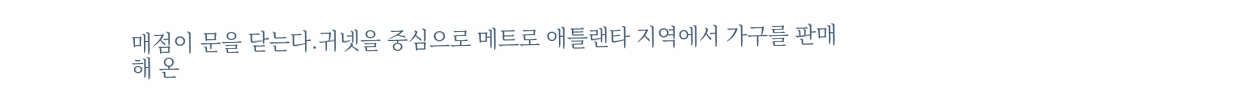매점이 문을 닫는다.귀넷을 중심으로 메트로 애틀랜타 지역에서 가구를 판매해 온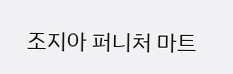조지아 퍼니처 마트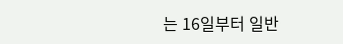는 16일부터 일반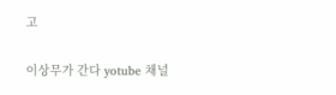고

이상무가 간다 yotube 채널